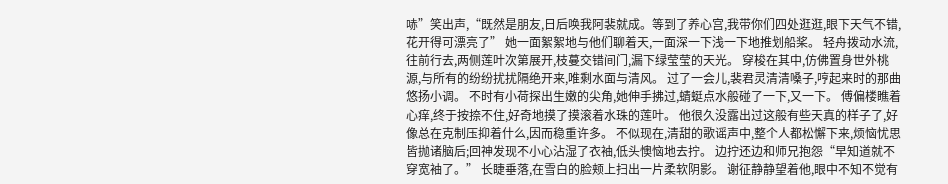哧”笑出声,“既然是朋友,日后唤我阿裴就成。等到了养心宫,我带你们四处逛逛,眼下天气不错,花开得可漂亮了” 她一面絮絮地与他们聊着天,一面深一下浅一下地推划船桨。 轻舟拨动水流,往前行去,两侧莲叶次第展开,枝蔓交错间门,漏下绿莹莹的天光。 穿梭在其中,仿佛置身世外桃源,与所有的纷纷扰扰隔绝开来,唯剩水面与清风。 过了一会儿,裴君灵清清嗓子,哼起来时的那曲悠扬小调。 不时有小荷探出生嫩的尖角,她伸手拂过,蜻蜓点水般碰了一下,又一下。 傅偏楼瞧着心痒,终于按捺不住,好奇地摸了摸滚着水珠的莲叶。 他很久没露出过这般有些天真的样子了,好像总在克制压抑着什么,因而稳重许多。 不似现在,清甜的歌谣声中,整个人都松懈下来,烦恼忧思皆抛诸脑后;回神发现不小心沾湿了衣袖,低头懊恼地去拧。 边拧还边和师兄抱怨“早知道就不穿宽袖了。” 长睫垂落,在雪白的脸颊上扫出一片柔软阴影。 谢征静静望着他,眼中不知不觉有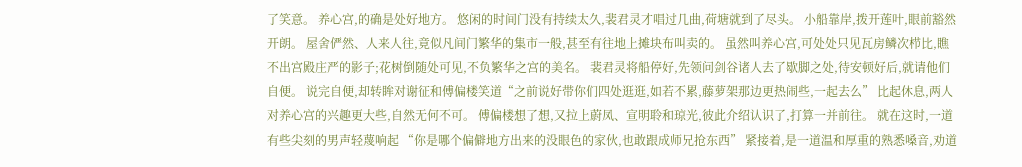了笑意。 养心宫,的确是处好地方。 悠闲的时间门没有持续太久,裴君灵才唱过几曲,荷塘就到了尽头。 小船靠岸,拨开莲叶,眼前豁然开朗。 屋舍俨然、人来人往,竟似凡间门繁华的集市一般,甚至有往地上摊块布叫卖的。 虽然叫养心宫,可处处只见瓦房鳞次栉比,瞧不出宫殿庄严的影子;花树倒随处可见,不负繁华之宫的美名。 裴君灵将船停好,先领问剑谷诸人去了歇脚之处,待安顿好后,就请他们自便。 说完自便,却转眸对谢征和傅偏楼笑道“之前说好带你们四处逛逛,如若不累,藤萝架那边更热闹些,一起去么” 比起休息,两人对养心宫的兴趣更大些,自然无何不可。 傅偏楼想了想,又拉上蔚凤、宣明聆和琼光,彼此介绍认识了,打算一并前往。 就在这时,一道有些尖刻的男声轻蔑响起 “你是哪个偏僻地方出来的没眼色的家伙,也敢跟成师兄抢东西” 紧接着,是一道温和厚重的熟悉嗓音,劝道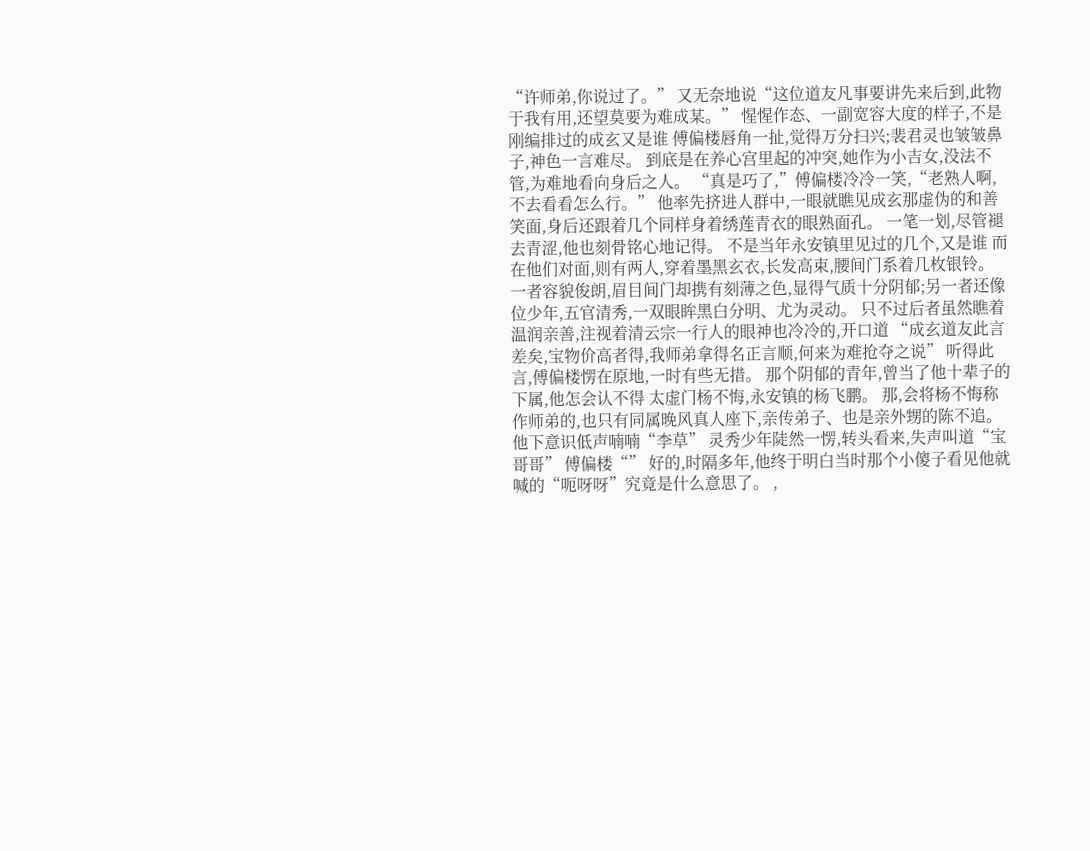“许师弟,你说过了。” 又无奈地说“这位道友凡事要讲先来后到,此物于我有用,还望莫要为难成某。” 惺惺作态、一副宽容大度的样子,不是刚编排过的成玄又是谁 傅偏楼唇角一扯,觉得万分扫兴;裴君灵也皱皱鼻子,神色一言难尽。 到底是在养心宫里起的冲突,她作为小吉女,没法不管,为难地看向身后之人。 “真是巧了,”傅偏楼冷冷一笑,“老熟人啊,不去看看怎么行。” 他率先挤进人群中,一眼就瞧见成玄那虚伪的和善笑面,身后还跟着几个同样身着绣莲青衣的眼熟面孔。 一笔一划,尽管褪去青涩,他也刻骨铭心地记得。 不是当年永安镇里见过的几个,又是谁 而在他们对面,则有两人,穿着墨黑玄衣,长发高束,腰间门系着几枚银铃。 一者容貌俊朗,眉目间门却携有刻薄之色,显得气质十分阴郁;另一者还像位少年,五官清秀,一双眼眸黑白分明、尤为灵动。 只不过后者虽然瞧着温润亲善,注视着清云宗一行人的眼神也冷冷的,开口道 “成玄道友此言差矣,宝物价高者得,我师弟拿得名正言顺,何来为难抢夺之说” 听得此言,傅偏楼愣在原地,一时有些无措。 那个阴郁的青年,曾当了他十辈子的下属,他怎会认不得 太虚门杨不悔,永安镇的杨飞鹏。 那,会将杨不悔称作师弟的,也只有同属晚风真人座下,亲传弟子、也是亲外甥的陈不追。 他下意识低声喃喃“李草” 灵秀少年陡然一愣,转头看来,失声叫道“宝哥哥” 傅偏楼“” 好的,时隔多年,他终于明白当时那个小傻子看见他就喊的“呃呀呀”究竟是什么意思了。 ,